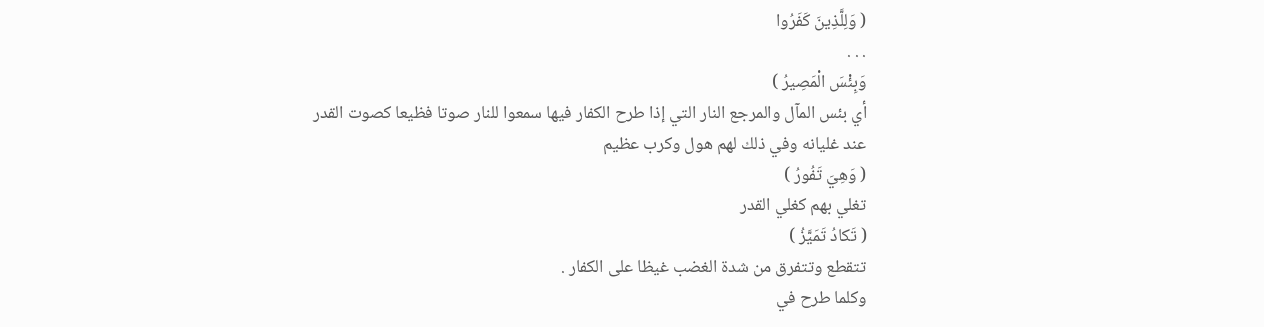( وَلِلَّذِينَ كَفَرُوا
. . .
وَبِئْسَ الْمَصِيرُ )
أي بئس المآل والمرجع النار التي إذا طرح الكفار فيها سمعوا للنار صوتا فظيعا كصوت القدر عند غليانه وفي ذلك لهم هول وكرب عظيم
( وَهِيَ تَفُورُ )
تغلي بهم كغلي القدر
( تَكادُ تَمَيَّزُ )
تتقطع وتتفرق من شدة الغضب غيظا على الكفار .
وكلما طرح في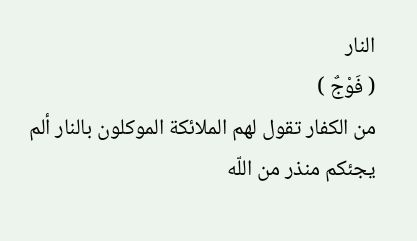النار
( فَوْجٌ )
من الكفار تقول لهم الملائكة الموكلون بالنار ألم يجئكم منذر من اللّه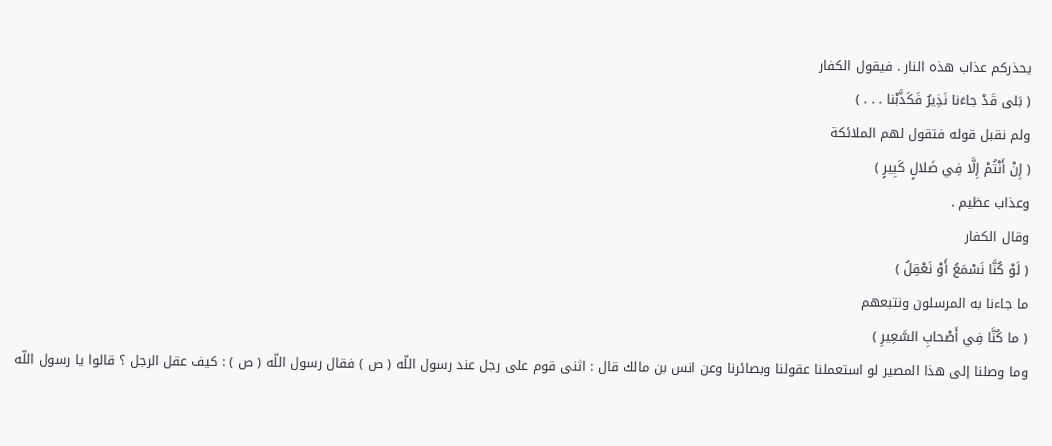يحذركم عذاب هذه النار . فيقول الكفار
( بَلى قَدْ جاءَنا نَذِيرٌ فَكَذَّبْنا . . . )
ولم نقبل قوله فتقول لهم الملائكة
( إِنْ أَنْتُمْ إِلَّا فِي ضَلالٍ كَبِيرٍ )
وعذاب عظيم .
وقال الكفار
( لَوْ كُنَّا نَسْمَعُ أَوْ نَعْقِلُ )
ما جاءنا به المرسلون ونتبعهم
( ما كُنَّا فِي أَصْحابِ السَّعِيرِ )
وما وصلنا إلى هذا المصير لو استعملنا عقولنا وبصائرنا وعن انس بن مالك قال : اثنى قوم على رجل عند رسول اللّه ( ص ) فقال رسول اللّه ( ص ) : كيف عقل الرجل ؟ قالوا يا رسول اللّه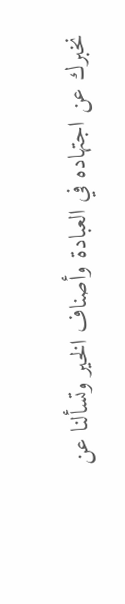نخبرك عن اجتهاده في العبادة وأصناف الخير وتسألنا عن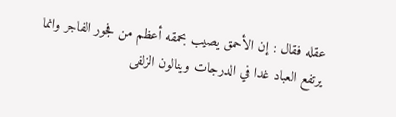عقله فقال : إن الأحمق يصيب بحمقه أعظم من فجور الفاجر وانما يرتفع العباد غدا في الدرجات وينالون الزلفى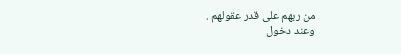من ربهم على قدر عقولهم .
وعند دخول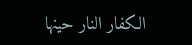الكفار النار حينها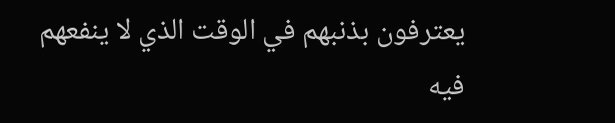يعترفون بذنبهم في الوقت الذي لا ينفعهم فيه